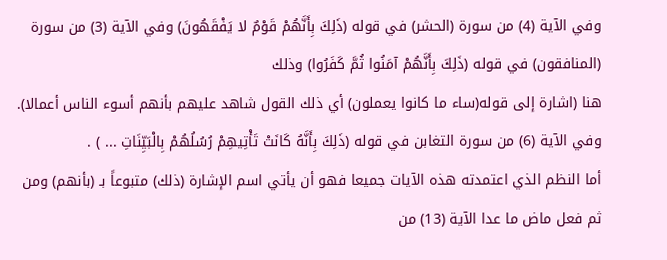وفي الآية (4) من سورة (الحشر) في قوله (ذَلِكَ بِأَنَّهُمْ قَوْمٌ لا يَفْقَهُونَ) وفي الآية (3) من سورة (المنافقون) في قوله (ذَلِكَ بِأَنَّهُمْ آمَنُوا ثُمَّ كَفَرُوا) وذلك
هنا (اشارة إلى قوله(ساء ما كانوا يعملون) أي ذلك القول شاهد عليهم بأنهم أسوء الناس أعمالا).
وفي الآية (6) من سورة التغابن في قوله (ذَلِكَ بِأَنَّهُ كَانَتْ تَأْتِيهِمْ رُسُلُهُمْ بِالْبَيِّنَاتِ ... ) .
أما النظم الذي اعتمدته هذه الآيات جميعا فهو أن يأتي اسم الإشارة (ذلك) متبوعاً بـ (بأنهم) ومن ثم فعل ماض ما عدا الآية (13) من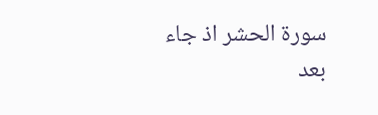سورة الحشر اذ جاء بعد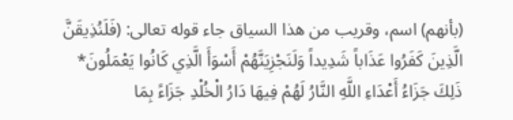(بأنهم) اسم، وقريب من هذا السياق جاء قوله تعالى: (فَلَنُذِيقَنَّ الَّذِينَ كَفَرُوا عَذَاباً شَدِيداً وَلَنَجْزِيَنَّهُمْ أَسْوَأَ الَّذِي كَانُوا يَعْمَلُونَ* ذَلِكَ جَزَاءُ أَعْدَاءِ اللَّهِ النَّارُ لَهُمْ فِيهَا دَارُ الْخُلْدِ جَزَاءً بِمَا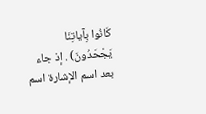كَانُوا بِآياتِنَا يَجْحَدُونَ) . إذ جاء بعد اسم الإشارة اسم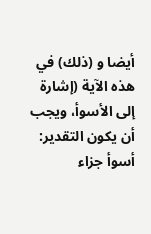أيضا و (ذلك) في هذه الآية (إشارة إلى الأسوأ، ويجب أن يكون التقدير: أسوأ جزاء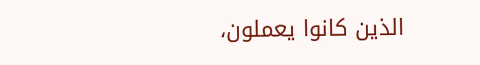الذين كانوا يعملون،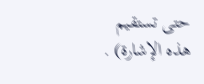حتى تستقيم هذه الإشارة) .